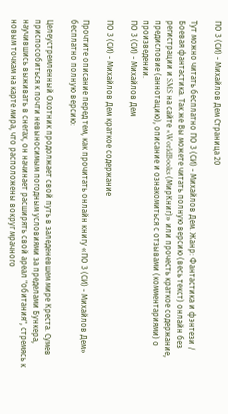ПО 3 (СИ) - Михайлов Дем Страница 20

Тут можно читать бесплатно ПО 3 (СИ) - Михайлов Дем. Жанр: Фантастика и фэнтези / Боевая фантастика. Так же Вы можете читать полную версию (весь текст) онлайн без регистрации и SMS на сайте «WorldBooks (МирКниг)» или прочесть краткое содержание, предисловие (аннотацию), описание и ознакомиться с отзывами (комментариями) о произведении.
ПО 3 (СИ) - Михайлов Дем

ПО 3 (СИ) - Михайлов Дем краткое содержание

Прочтите описание перед тем, как прочитать онлайн книгу «ПО 3 (СИ) - Михайлов Дем» бесплатно полную версию:

Целеустремленный Охотник продолжает свой путь в заледеневшем мире Креста. Сумев приспособиться к почти невыносимым погодным условиями за пределами Бункера, научившись выживать в снегах, он начинает расширять свой ареал "обитания", стремясь к новым точкам на карте мира, что расположены вокруг мрачного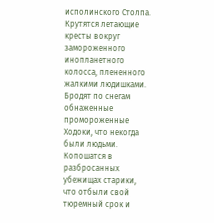исполинского Столпа. Крутятся летающие кресты вокруг замороженного инопланетного колосса, плененного жалкими людишками. Бродят по снегам обнаженные промороженные Ходоки, что некогда были людьми. Копошатся в разбросанных убежищах старики, что отбыли свой тюремный срок и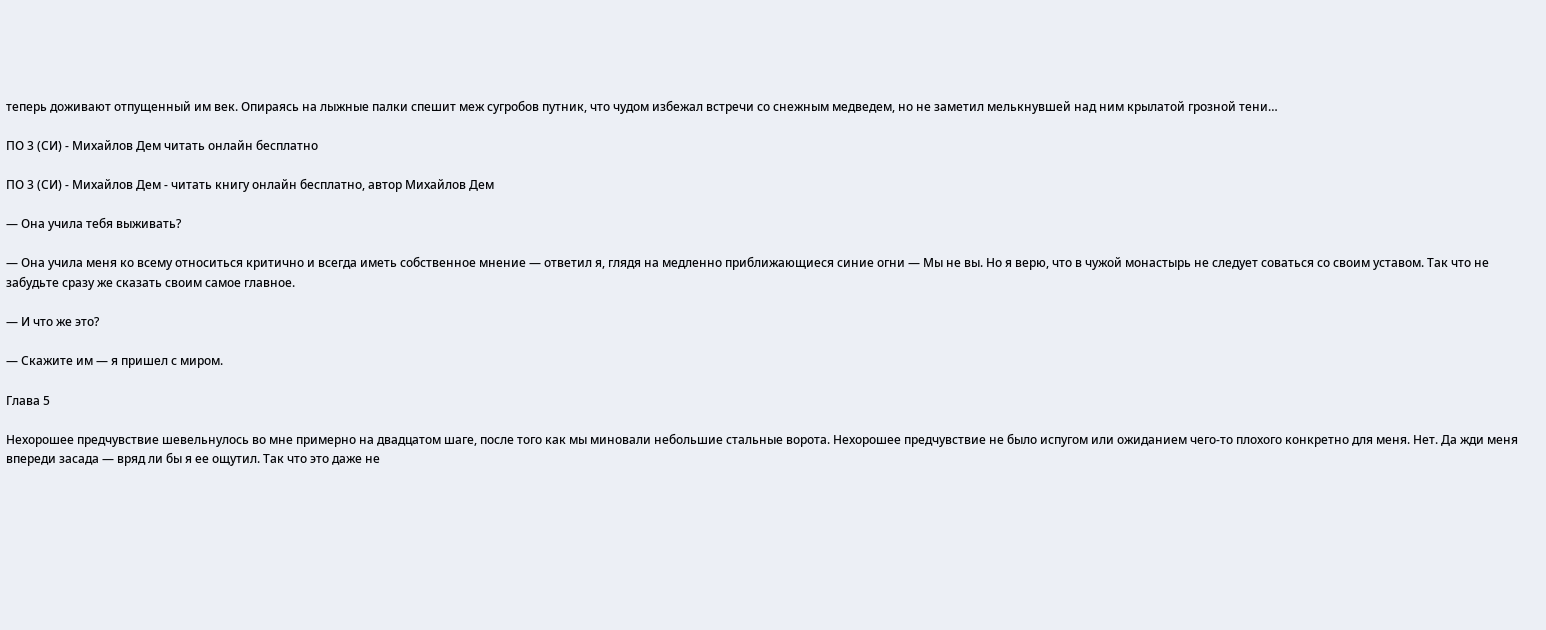теперь доживают отпущенный им век. Опираясь на лыжные палки спешит меж сугробов путник, что чудом избежал встречи со снежным медведем, но не заметил мелькнувшей над ним крылатой грозной тени…

ПО 3 (СИ) - Михайлов Дем читать онлайн бесплатно

ПО 3 (СИ) - Михайлов Дем - читать книгу онлайн бесплатно, автор Михайлов Дем

— Она учила тебя выживать?

— Она учила меня ко всему относиться критично и всегда иметь собственное мнение — ответил я, глядя на медленно приближающиеся синие огни — Мы не вы. Но я верю, что в чужой монастырь не следует соваться со своим уставом. Так что не забудьте сразу же сказать своим самое главное.

— И что же это?

— Скажите им — я пришел с миром.

Глава 5

Нехорошее предчувствие шевельнулось во мне примерно на двадцатом шаге, после того как мы миновали небольшие стальные ворота. Нехорошее предчувствие не было испугом или ожиданием чего-то плохого конкретно для меня. Нет. Да жди меня впереди засада — вряд ли бы я ее ощутил. Так что это даже не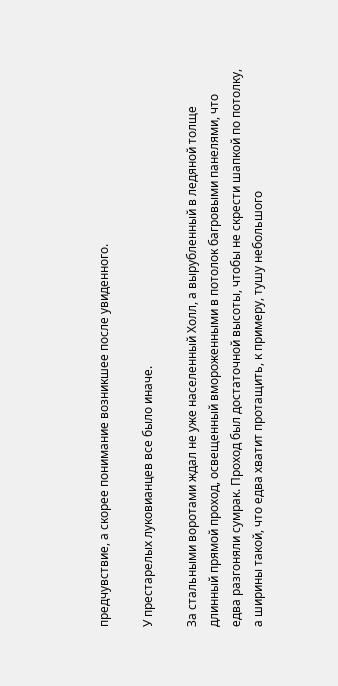предчувствие, а скорее понимание возникшее после увиденного.

У престарелых луковианцев все было иначе.

За стальными воротами ждал не уже населенный Холл, а вырубленный в ледяной толще длинный прямой проход, освещенный вмороженными в потолок багровыми панелями, что едва разгоняли сумрак. Проход был достаточной высоты, чтобы не скрести шапкой по потолку, а ширины такой, что едва хватит протащить, к примеру, тушу небольшого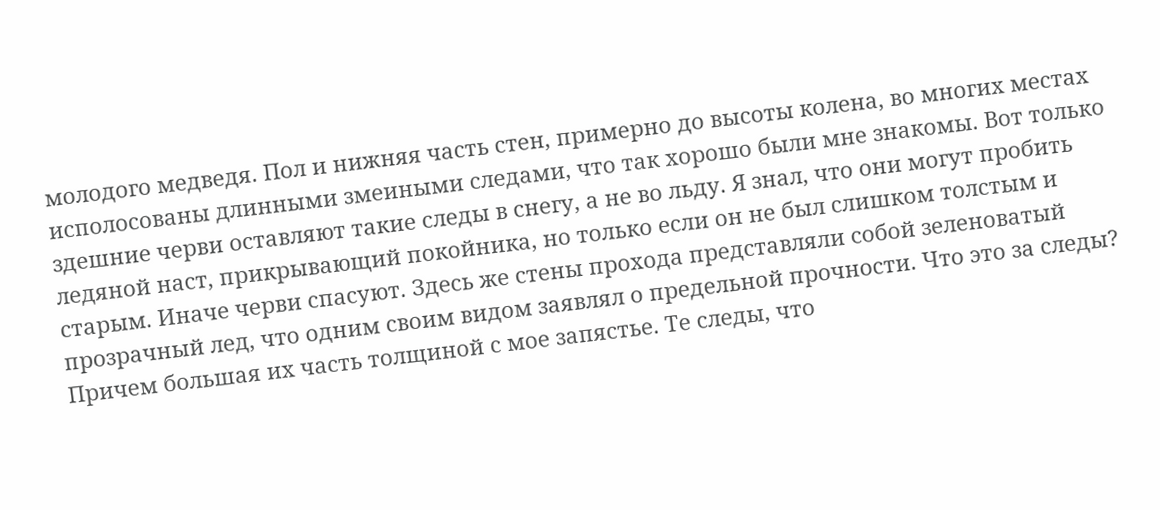молодого медведя. Пол и нижняя часть стен, примерно до высоты колена, во многих местах исполосованы длинными змеиными следами, что так хорошо были мне знакомы. Вот только здешние черви оставляют такие следы в снегу, а не во льду. Я знал, что они могут пробить ледяной наст, прикрывающий покойника, но только если он не был слишком толстым и старым. Иначе черви спасуют. Здесь же стены прохода представляли собой зеленоватый прозрачный лед, что одним своим видом заявлял о предельной прочности. Что это за следы? Причем большая их часть толщиной с мое запястье. Те следы, что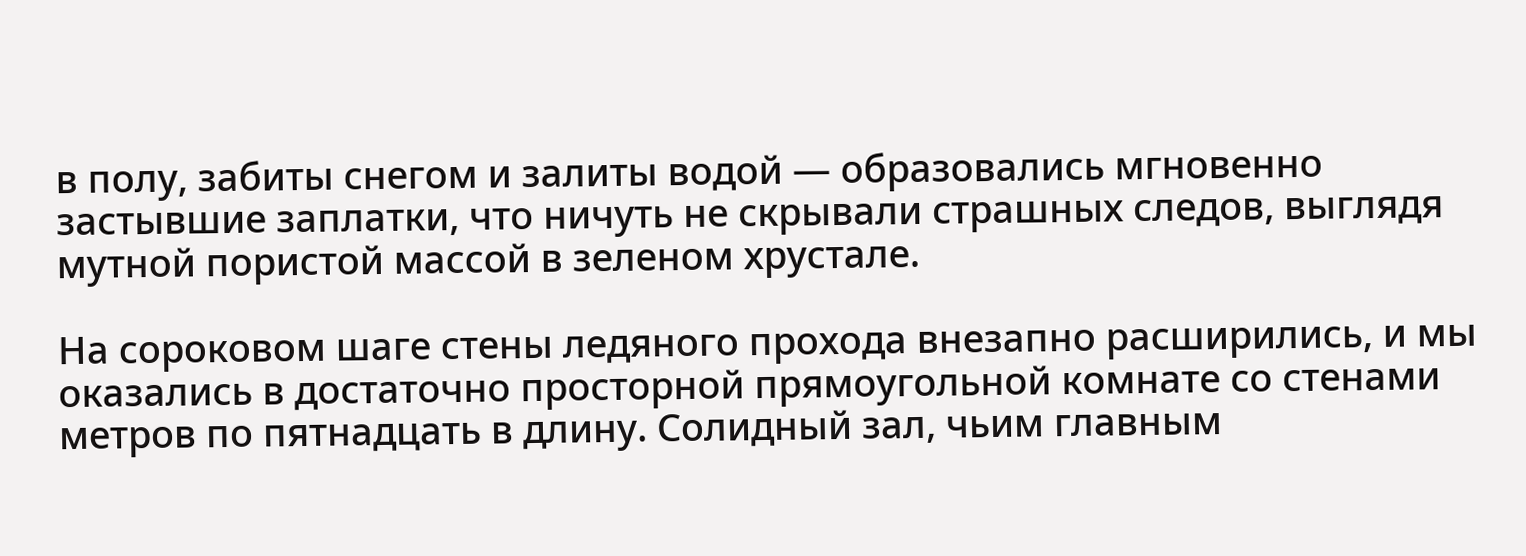в полу, забиты снегом и залиты водой — образовались мгновенно застывшие заплатки, что ничуть не скрывали страшных следов, выглядя мутной пористой массой в зеленом хрустале.

На сороковом шаге стены ледяного прохода внезапно расширились, и мы оказались в достаточно просторной прямоугольной комнате со стенами метров по пятнадцать в длину. Солидный зал, чьим главным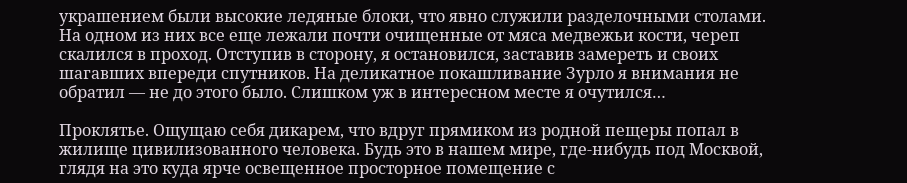украшением были высокие ледяные блоки, что явно служили разделочными столами. На одном из них все еще лежали почти очищенные от мяса медвежьи кости, череп скалился в проход. Отступив в сторону, я остановился, заставив замереть и своих шагавших впереди спутников. На деликатное покашливание Зурло я внимания не обратил — не до этого было. Слишком уж в интересном месте я очутился…

Проклятье. Ощущаю себя дикарем, что вдруг прямиком из родной пещеры попал в жилище цивилизованного человека. Будь это в нашем мире, где-нибудь под Москвой, глядя на это куда ярче освещенное просторное помещение с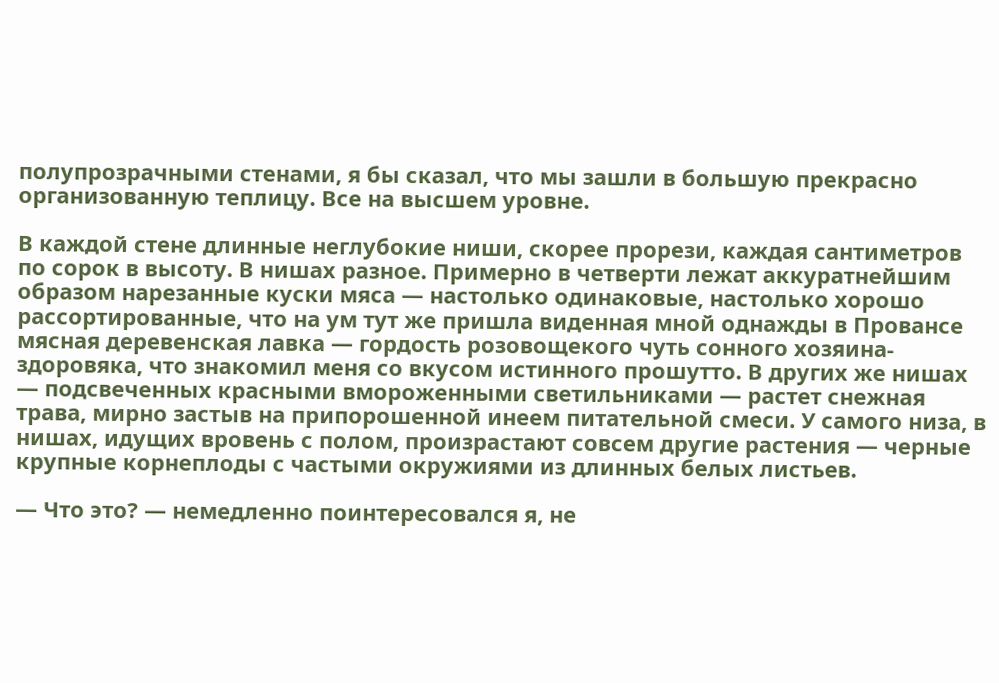полупрозрачными стенами, я бы сказал, что мы зашли в большую прекрасно организованную теплицу. Все на высшем уровне.

В каждой стене длинные неглубокие ниши, скорее прорези, каждая сантиметров по сорок в высоту. В нишах разное. Примерно в четверти лежат аккуратнейшим образом нарезанные куски мяса — настолько одинаковые, настолько хорошо рассортированные, что на ум тут же пришла виденная мной однажды в Провансе мясная деревенская лавка — гордость розовощекого чуть сонного хозяина-здоровяка, что знакомил меня со вкусом истинного прошутто. В других же нишах — подсвеченных красными вмороженными светильниками — растет снежная трава, мирно застыв на припорошенной инеем питательной смеси. У самого низа, в нишах, идущих вровень с полом, произрастают совсем другие растения — черные крупные корнеплоды с частыми окружиями из длинных белых листьев.

— Что это? — немедленно поинтересовался я, не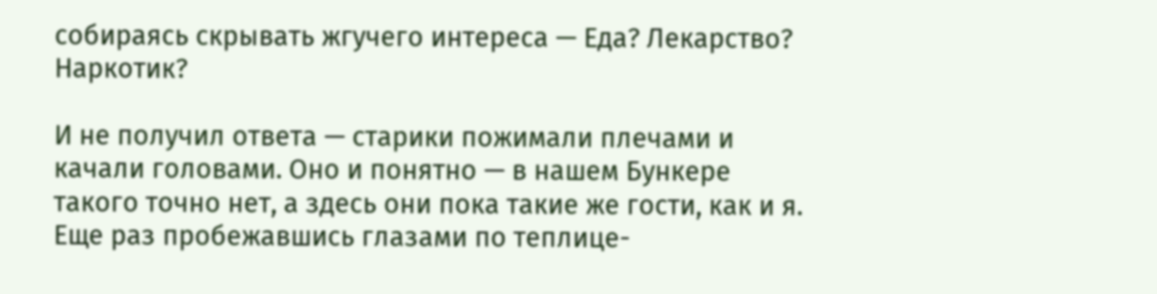собираясь скрывать жгучего интереса — Еда? Лекарство? Наркотик?

И не получил ответа — старики пожимали плечами и качали головами. Оно и понятно — в нашем Бункере такого точно нет, а здесь они пока такие же гости, как и я. Еще раз пробежавшись глазами по теплице-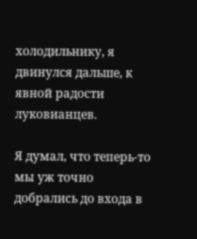холодильнику, я двинулся дальше, к явной радости луковианцев.

Я думал, что теперь-то мы уж точно добрались до входа в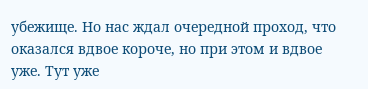убежище. Но нас ждал очередной проход, что оказался вдвое короче, но при этом и вдвое уже. Тут уже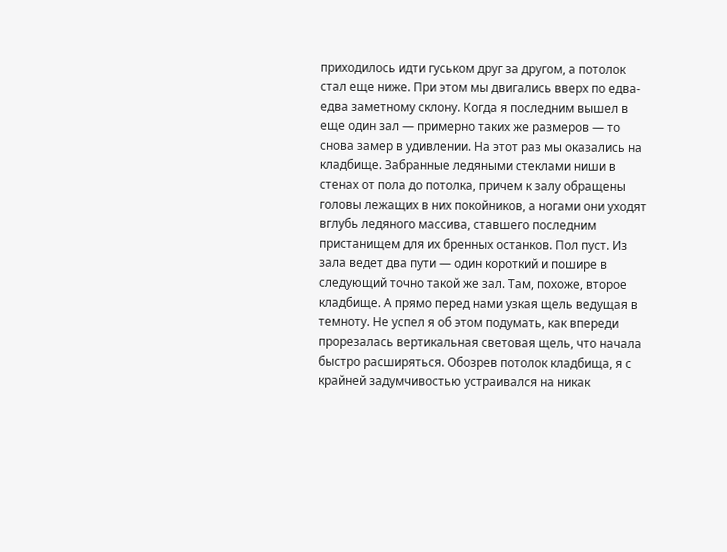приходилось идти гуськом друг за другом, а потолок стал еще ниже. При этом мы двигались вверх по едва-едва заметному склону. Когда я последним вышел в еще один зал — примерно таких же размеров — то снова замер в удивлении. На этот раз мы оказались на кладбище. Забранные ледяными стеклами ниши в стенах от пола до потолка, причем к залу обращены головы лежащих в них покойников, а ногами они уходят вглубь ледяного массива, ставшего последним пристанищем для их бренных останков. Пол пуст. Из зала ведет два пути — один короткий и пошире в следующий точно такой же зал. Там, похоже, второе кладбище. А прямо перед нами узкая щель ведущая в темноту. Не успел я об этом подумать, как впереди прорезалась вертикальная световая щель, что начала быстро расширяться. Обозрев потолок кладбища, я с крайней задумчивостью устраивался на никак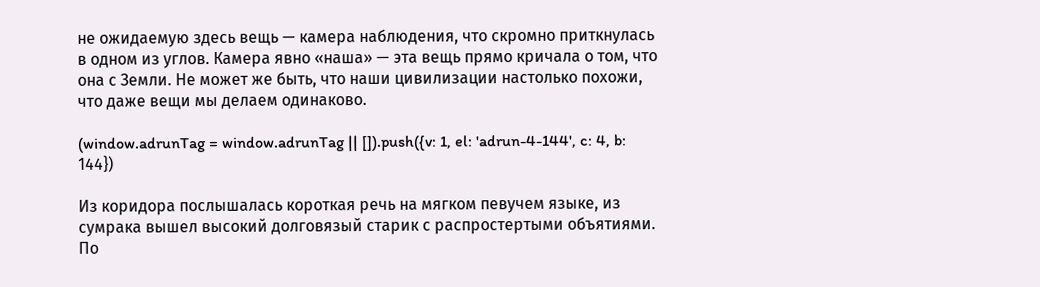не ожидаемую здесь вещь — камера наблюдения, что скромно приткнулась в одном из углов. Камера явно «наша» — эта вещь прямо кричала о том, что она с Земли. Не может же быть, что наши цивилизации настолько похожи, что даже вещи мы делаем одинаково.

(window.adrunTag = window.adrunTag || []).push({v: 1, el: 'adrun-4-144', c: 4, b: 144})

Из коридора послышалась короткая речь на мягком певучем языке, из сумрака вышел высокий долговязый старик с распростертыми объятиями. По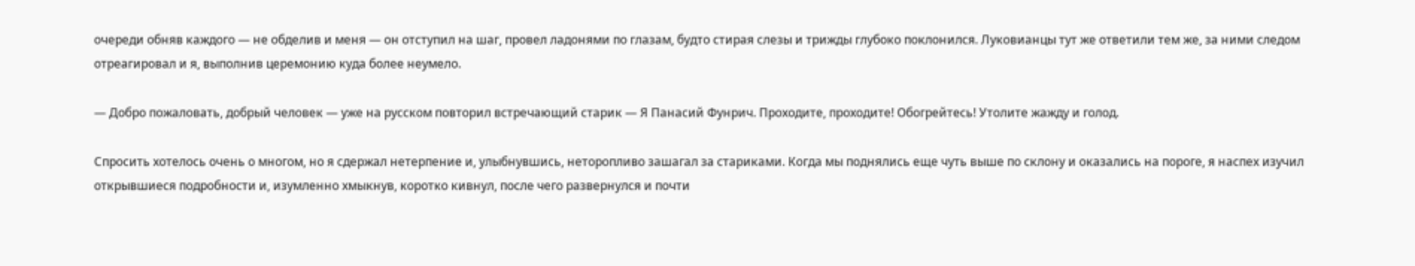очереди обняв каждого — не обделив и меня — он отступил на шаг, провел ладонями по глазам, будто стирая слезы и трижды глубоко поклонился. Луковианцы тут же ответили тем же, за ними следом отреагировал и я, выполнив церемонию куда более неумело.

— Добро пожаловать, добрый человек — уже на русском повторил встречающий старик — Я Панасий Фунрич. Проходите, проходите! Обогрейтесь! Утолите жажду и голод.

Спросить хотелось очень о многом, но я сдержал нетерпение и, улыбнувшись, неторопливо зашагал за стариками. Когда мы поднялись еще чуть выше по склону и оказались на пороге, я наспех изучил открывшиеся подробности и, изумленно хмыкнув, коротко кивнул, после чего развернулся и почти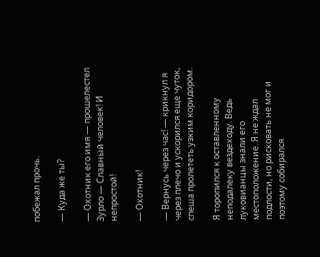побежал прочь.

— Куда же ты?

— Охотник его имя — прошелестел Зурло — Славный человек! И непростой!

— Охотник!

— Вернусь через час! — крикнул я через плечо и ускорился еще чуток, спеша пролететь узким коридором.

Я торопился к оставленному неподалеку вездеходу. Ведь луковианцы знали его местоположение. Я не ждал подлости, но рисковать не мог и поэтому собирался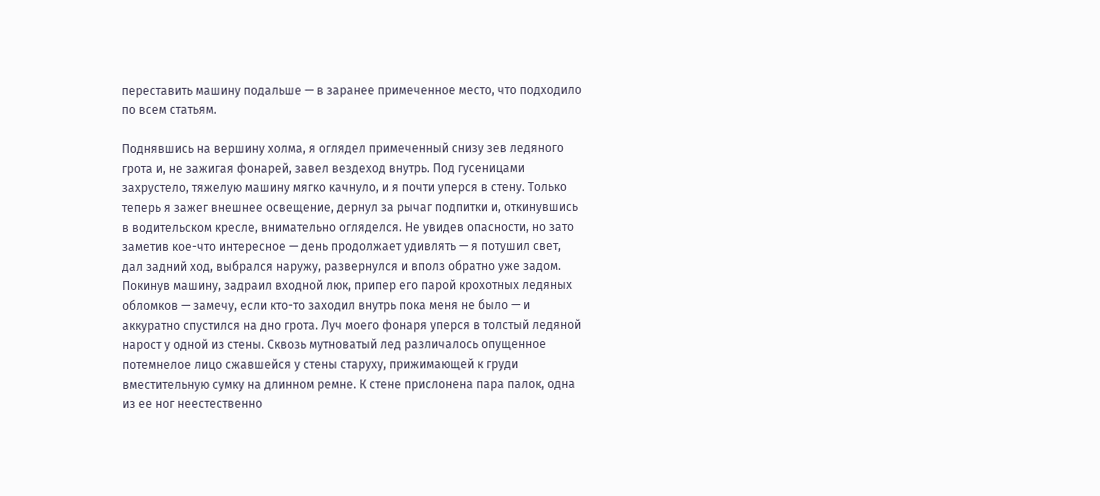переставить машину подальше — в заранее примеченное место, что подходило по всем статьям.

Поднявшись на вершину холма, я оглядел примеченный снизу зев ледяного грота и, не зажигая фонарей, завел вездеход внутрь. Под гусеницами захрустело, тяжелую машину мягко качнуло, и я почти уперся в стену. Только теперь я зажег внешнее освещение, дернул за рычаг подпитки и, откинувшись в водительском кресле, внимательно огляделся. Не увидев опасности, но зато заметив кое-что интересное — день продолжает удивлять — я потушил свет, дал задний ход, выбрался наружу, развернулся и вполз обратно уже задом. Покинув машину, задраил входной люк, припер его парой крохотных ледяных обломков — замечу, если кто-то заходил внутрь пока меня не было — и аккуратно спустился на дно грота. Луч моего фонаря уперся в толстый ледяной нарост у одной из стены. Сквозь мутноватый лед различалось опущенное потемнелое лицо сжавшейся у стены старуху, прижимающей к груди вместительную сумку на длинном ремне. К стене прислонена пара палок, одна из ее ног неестественно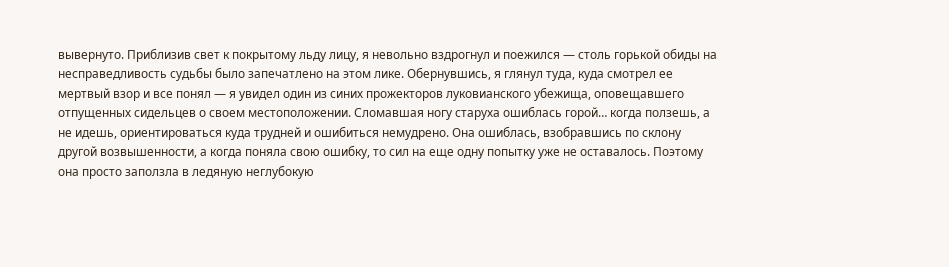вывернуто. Приблизив свет к покрытому льду лицу, я невольно вздрогнул и поежился — столь горькой обиды на несправедливость судьбы было запечатлено на этом лике. Обернувшись, я глянул туда, куда смотрел ее мертвый взор и все понял — я увидел один из синих прожекторов луковианского убежища, оповещавшего отпущенных сидельцев о своем местоположении. Сломавшая ногу старуха ошиблась горой… когда ползешь, а не идешь, ориентироваться куда трудней и ошибиться немудрено. Она ошиблась, взобравшись по склону другой возвышенности, а когда поняла свою ошибку, то сил на еще одну попытку уже не оставалось. Поэтому она просто заползла в ледяную неглубокую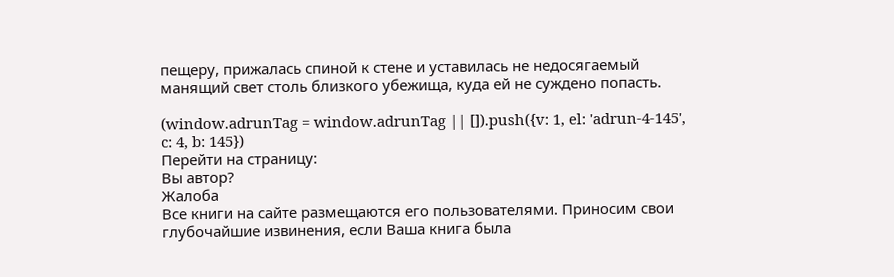пещеру, прижалась спиной к стене и уставилась не недосягаемый манящий свет столь близкого убежища, куда ей не суждено попасть.

(window.adrunTag = window.adrunTag || []).push({v: 1, el: 'adrun-4-145', c: 4, b: 145})
Перейти на страницу:
Вы автор?
Жалоба
Все книги на сайте размещаются его пользователями. Приносим свои глубочайшие извинения, если Ваша книга была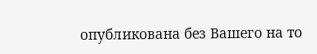опубликована без Вашего на то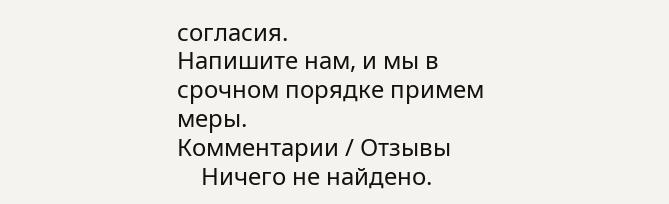согласия.
Напишите нам, и мы в срочном порядке примем меры.
Комментарии / Отзывы
    Ничего не найдено.